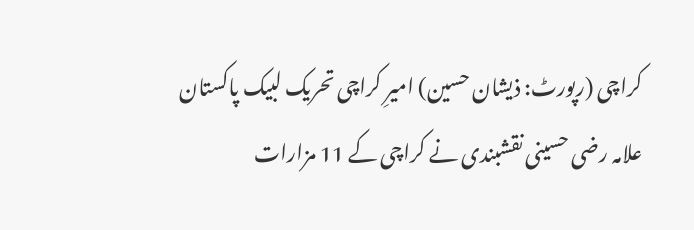کراچی (رپورٹ: ذیشان حسین) امیرِ کراچی تحریک لبیک پاکستان علامہ رضی حسینی نقشبندی نے کراچی کے 11 مزارات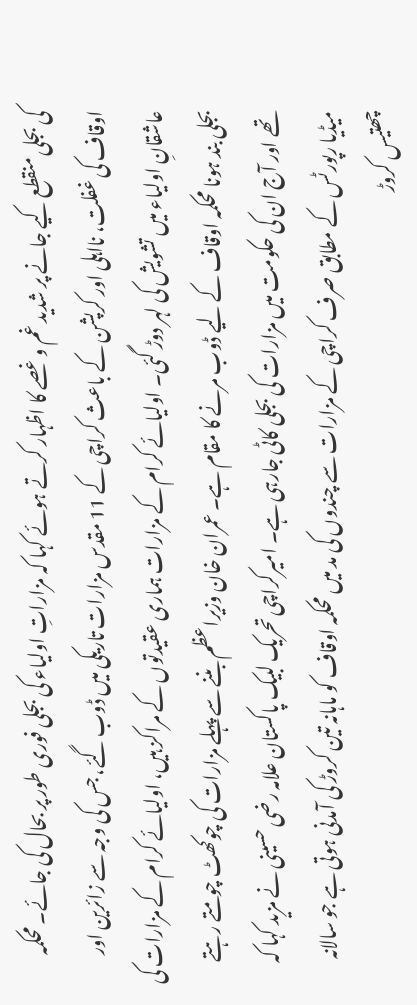کی بجلی منقطع کیے جانے پر شدید غم و غصے کا اظہار کرتے ہوئے کہا کہ مزاراتِ اولیاء کی بجلی فوری طور پر بحال کی جائے۔ محکمہ اوقاف کی غفلت، نااہلی اور کرپشن کے باعث کراچی کے 11 مقدس مزارات تاریکی میں ڈوب گئے، جس کی وجہ سے زائرین اور عاشقانِ اولیاء میں تشویش کی لہر دوڑ گئی۔ اولیائے کرام کے مزارات ہماری عقیدتوں کے مراکز ہیں، اولیائے کرام کے مزارات کی بجلی بند ہونا محکمہ اوقاف کے لیے ڈوب مرنے کا مقام ہے۔ عمران خان وزیراعظم بننے سے پہلے مزارات کی چوکھٹ چومتے رہتے تھے اور آج ان کی حکومت میں مزارات کی بجلی کاٹی جارہی ہے۔ امیرکراچی تحریک لبیک پاکستان علامہ رضی حسینی نے مزید کہا کہ میڈیا رپورٹس کے مطابق صرف کراچی کے مزارات سے چندوں کی مد میں محکمہ اوقاف کو ماہانہ تین کروڑ کی آمدنی ہوتی ہے جو سالانہ چھتیس کروڑ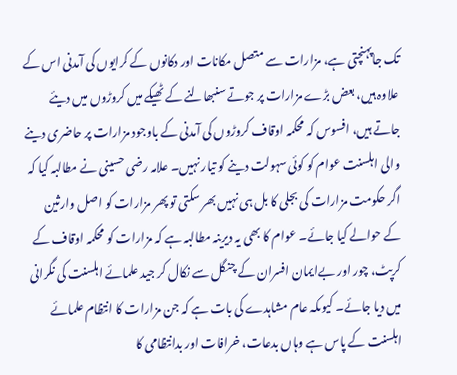تک جاپہنچتی ہے، مزارات سے متصل مکانات اور دکانوں کے کرایوں کی آمدنی اس کے علاوہ ہیں، بعض بڑے مزارات پر جوتے سنبھالنے کے ٹھیکے میں کروڑوں میں دیئے جاتے ہیں، افسوس کہ محکمہ اوقاف کروڑوں کی آمدنی کے باوجود مزارات پر حاضری دینے والی اہلسنت عوام کو کوئی سہولت دینے کو تیار نہیں۔ علامہ رضی حسینی نے مطالبہ کیا کہ اگر حکومت مزارات کی بجلی کا بل ہی نہیں بھر سکتی تو پھر مزارات کو اصل وارثین کے حوالے کیا جائے۔ عوام کا بھی یہ دیرینہ مطالبہ ہے کہ مزارات کو محکمہ اوقاف کے کرپٹ، چور اور بےایمان افسران کے چنگل سے نکال کر جید علمائے اہلسنت کی نگرانی میں دیا جائے۔ کیوںکہ عام مشاہدے کی بات ہے کہ جن مزارات کا انتظام علمائے اہلسنت کے پاس ہے وہاں بدعات، خرافات اور بدانتظامی کا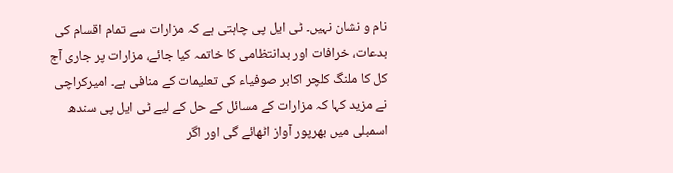نام و نشان نہیں۔ ٹی ایل پی چاہتی ہے کہ مزارات سے تمام اقسام کی بدعات، خرافات اور بدانتظامی کا خاتمہ کیا جائے، مزارات پر جاری آج کل کا ملنگ کلچر اکابر صوفیاء کی تعلیمات کے منافی ہے۔ امیرکراچی نے مزید کہا کہ مزارات کے مسائل کے حل کے لیے ٹی ایل پی سندھ اسمبلی میں بھرپور آواز اٹھائے گی اور اگر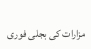مزارات کی بجلی فوری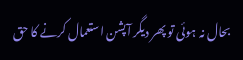بحال نہ ہوئی تو پھر دیگر آپشن استعمال کرنے کا حق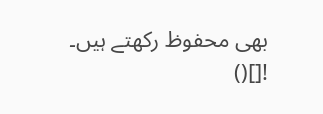بھی محفوظ رکھتے ہیں۔
![]()